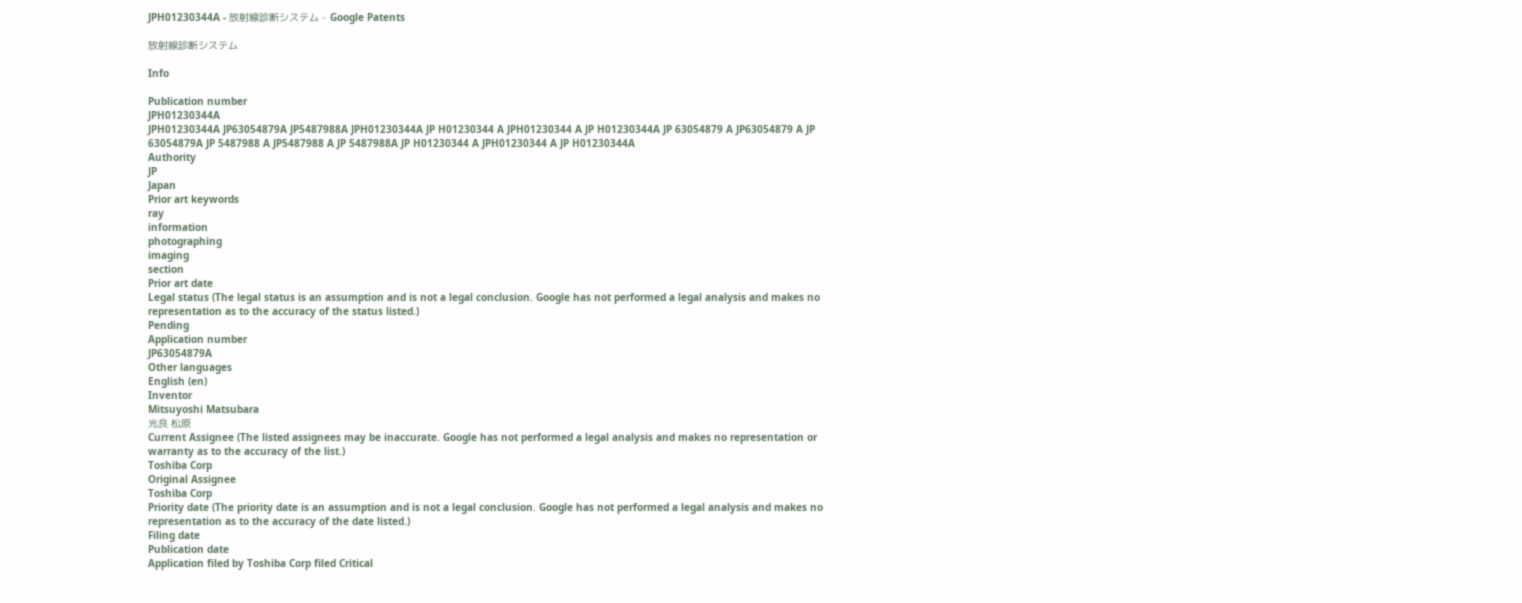JPH01230344A - 放射線診断システム - Google Patents

放射線診断システム

Info

Publication number
JPH01230344A
JPH01230344A JP63054879A JP5487988A JPH01230344A JP H01230344 A JPH01230344 A JP H01230344A JP 63054879 A JP63054879 A JP 63054879A JP 5487988 A JP5487988 A JP 5487988A JP H01230344 A JPH01230344 A JP H01230344A
Authority
JP
Japan
Prior art keywords
ray
information
photographing
imaging
section
Prior art date
Legal status (The legal status is an assumption and is not a legal conclusion. Google has not performed a legal analysis and makes no representation as to the accuracy of the status listed.)
Pending
Application number
JP63054879A
Other languages
English (en)
Inventor
Mitsuyoshi Matsubara
光良 松原
Current Assignee (The listed assignees may be inaccurate. Google has not performed a legal analysis and makes no representation or warranty as to the accuracy of the list.)
Toshiba Corp
Original Assignee
Toshiba Corp
Priority date (The priority date is an assumption and is not a legal conclusion. Google has not performed a legal analysis and makes no representation as to the accuracy of the date listed.)
Filing date
Publication date
Application filed by Toshiba Corp filed Critical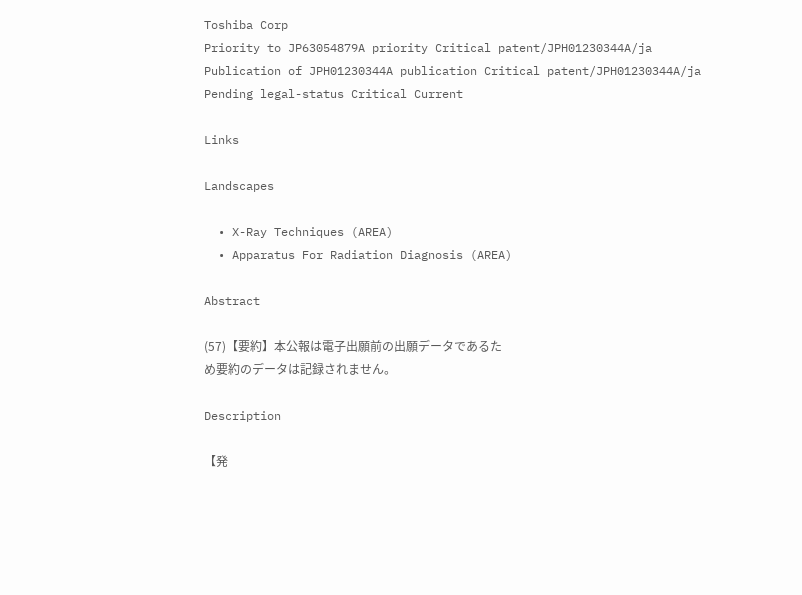Toshiba Corp
Priority to JP63054879A priority Critical patent/JPH01230344A/ja
Publication of JPH01230344A publication Critical patent/JPH01230344A/ja
Pending legal-status Critical Current

Links

Landscapes

  • X-Ray Techniques (AREA)
  • Apparatus For Radiation Diagnosis (AREA)

Abstract

(57)【要約】本公報は電子出願前の出願データであるた
め要約のデータは記録されません。

Description

【発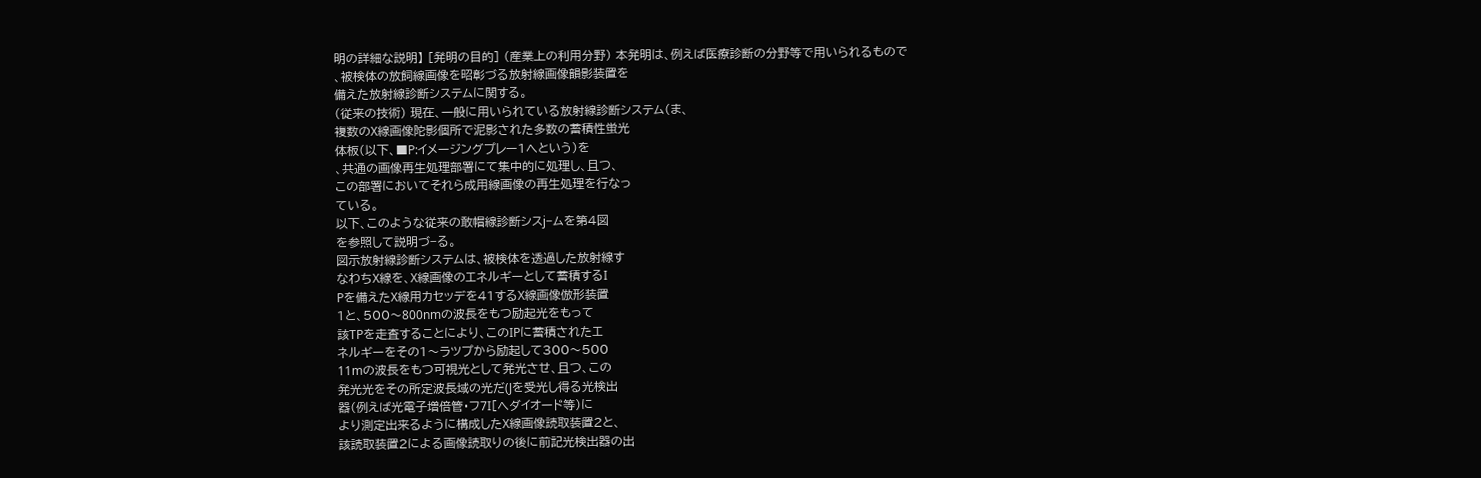明の詳細な説明】 [発明の目的] (産業上の利用分野) 本発明は、例えば医療診断の分野等で用いられるもので
、被検体の放飼線画像を昭彰づる放射線画像韻影装置を
備えた放射線診断システムに関する。
(従来の技術) 現在、一般に用いられている放射線診断システム(ま、
複数のX線画像陀影個所で泥影された多数の蓄積性蛍光
体板(以下、■P:イメージングプレー1へという)を
、共通の画像再生処理部署にて集中的に処理し、且つ、
この部署においてそれら成用線画像の再生処理を行なっ
ている。
以下、このような従来の敢帽線診断シスj−ムを第4図
を参照して説明づ−る。
図示放射線診断システムは、被検体を透過した放射線す
なわちX線を、X線画像のエネルギーとして蓄積するI
Pを備えたX線用カセッデを41するX線画像倣形装置
1と、500〜800nmの波長をもつ励起光をもって
該TPを走査することにより、このIPに蓄積されたエ
ネルギーをその1〜ラツプから励起して300〜500
11mの波長をもつ可視光として発光させ、且つ、この
発光光をその所定波長域の光だ(Jを受光し得る光検出
器(例えば光電子増倍管・フ7I[へダイオード等)に
より測定出来るように構成したX線画像読取装置2と、
該読取装置2による画像読取りの後に前記光検出器の出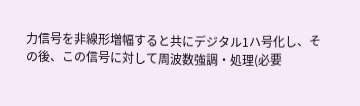力信号を非線形増幅すると共にデジタル1ハ号化し、そ
の後、この信号に対して周波数強調・処理(必要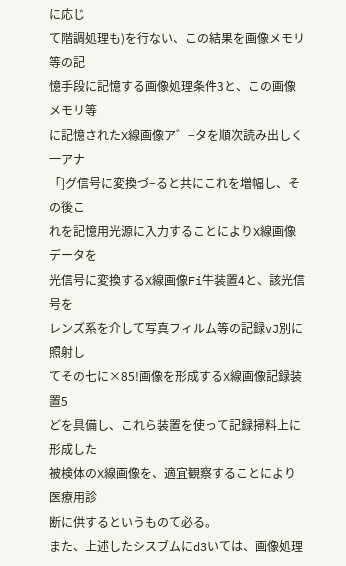に応じ
て階調処理も)を行ない、この結果を画像メモリ等の記
憶手段に記憶する画像処理条件3と、この画像メモリ等
に記憶されたX線画像ア゛−タを順次読み出しく一アナ
「]グ信号に変換づ−ると共にこれを増幅し、その後こ
れを記憶用光源に入力することによりX線画像データを
光信号に変換するX線画像Fi牛装置4と、該光信号を
レンズ系を介して写真フィルム等の記録vJ別に照射し
てその七に×85!画像を形成するX線画像記録装置5
どを具備し、これら装置を使って記録掃料上に形成した
被検体のX線画像を、適宜観察することにより医療用診
断に供するというものて必る。
また、上述したシスブムにd3いては、画像処理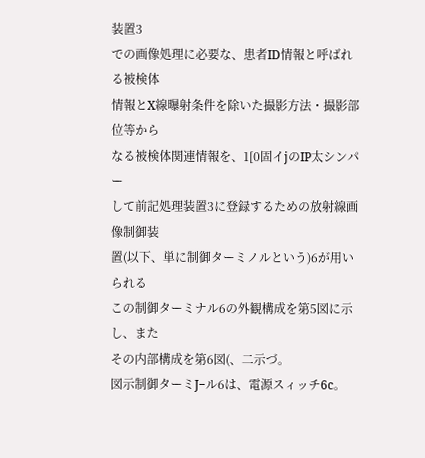装置3
での画像処理に必要な、患者ID情報と呼ばれる被検体
情報とX線曝射条件を除いた撮影方法・撮影部位等から
なる被検体関連情報を、1[0固イjのIP太シンパー
して前記処理装置3に登録するための放射線画像制御装
置(以下、単に制御ターミノルという)6が用いられる
この制御ターミナル6の外観構成を第5図に示し、また
その内部構成を第6図(、二示づ。
図示制御ターミJ−ル6は、電源スィッチ6c。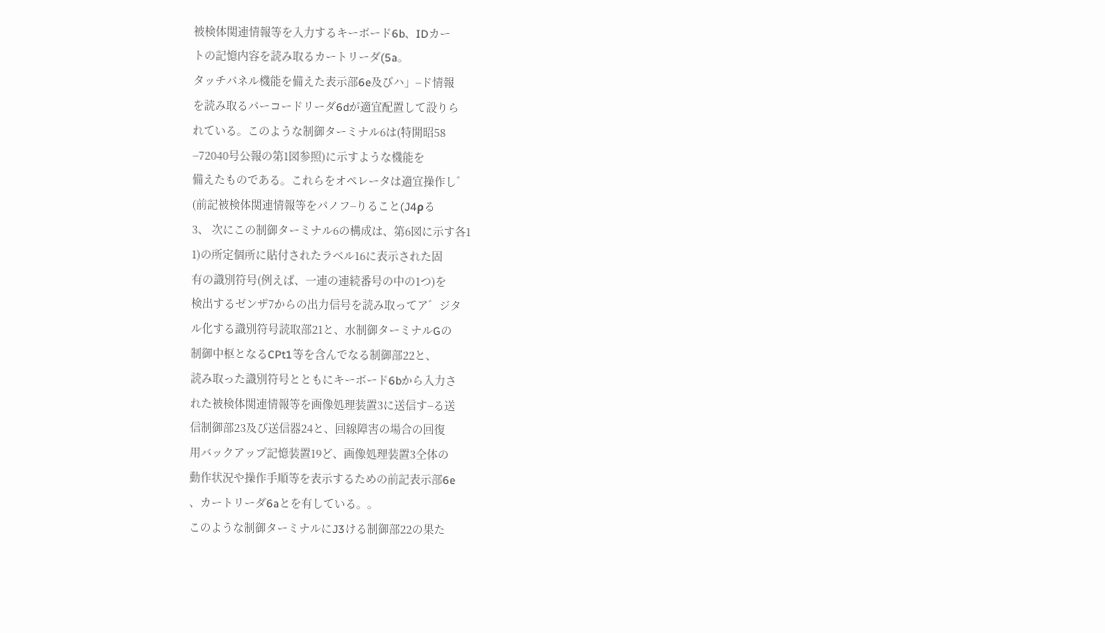被検体関連情報等を入力するキーボード6b、IDカー
トの記憶内容を読み取るカートリーダ(5a。
タッチパネル機能を備えた表示部6e及びハ」−ド情報
を読み取るパーコードリーダ6dが適宜配置して設りら
れている。このような制御ターミナル6は(特開昭58
−72040号公報の第1図参照)に示すような機能を
備えたものである。これらをオペレータは適宜操作し゛
(前記被検体関連情報等をパノフ−りること(J4ρる
3、 次にこの制御ターミナル6の構成は、第6図に示す各1
1)の所定個所に貼付されたラベル16に表示された固
有の識別符号(例えば、一連の連続番号の中の1つ)を
検出するゼンザ7からの出力信号を読み取ってア゛ジタ
ル化する識別符号読取部21と、水制御ターミナルGの
制御中枢となるCPt1等を含んでなる制御部22と、
読み取った識別符号とともにキーボード6bから入力さ
れた被検体関連情報等を画像処理装置3に送信す−る送
信制御部23及び送信器24と、回線障害の場合の回復
用バックアップ記憶装置19ど、画像処理装置3仝体の
動作状況や操作手順等を表示するための前記表示部6e
、カートリーダ6aとを有している。。
このような制御ターミナルにJ3ける制御部22の果た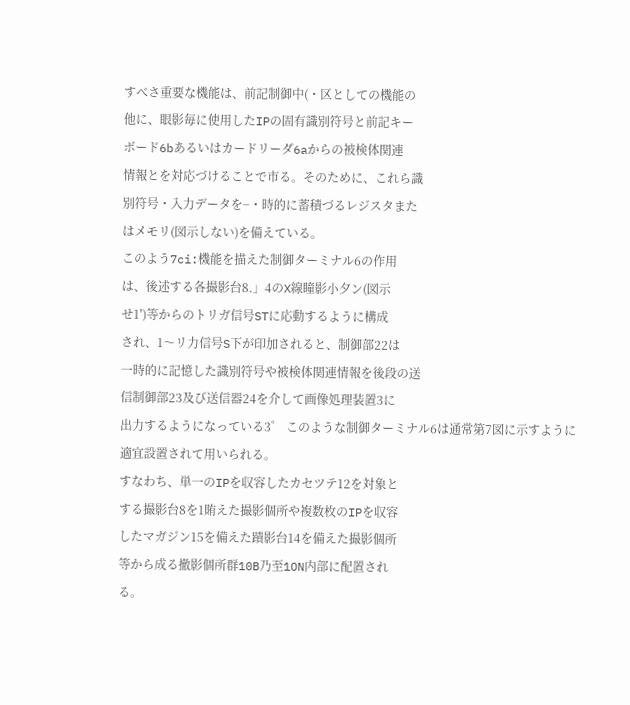すべさ重要な機能は、前記制御中(・区としての機能の
他に、眼影毎に使用したIPの固有識別符号と前記キー
ボード6bあるいはカードリーダ6aからの被検体関連
情報とを対応づけることで市る。そのために、これら識
別符号・入力データを−・時的に蓄積づるレジスタまた
はメモリ(図示しない)を備えている。
このよう7ci:機能を描えた制御ターミナル6の作用
は、後述する各撮影台8.」4のX線瞳影小夕ン(図示
せ1′)等からのトリガ信号STに応動するように構成
され、1〜リ力信号S下が印加されると、制御部22は
一時的に記憶した識別符号や被検体関連情報を後段の送
信制御部23及び送信器24を介して画像処理装置3に
出力するようになっている3゜ このような制御ターミナル6は通常第7図に示すように
適宜設置されて用いられる。
すなわち、単一のIPを収容したカセツテ12を対象と
する撮影台8を1賄えた撮影個所や複数枚のIPを収容
したマガジン15を備えた蹟影台14を備えた撮影個所
等から成る撤影個所群10B乃至1ON内部に配置され
る。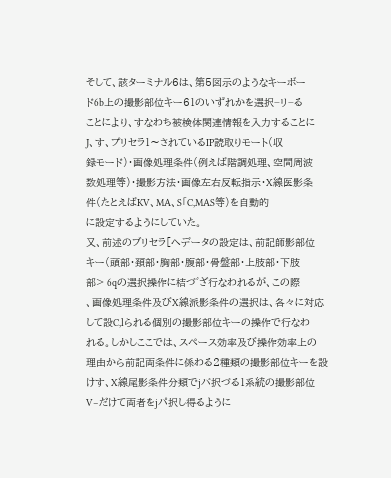そして、該ターミナル6は、第5図示のようなキーボー
ド6b上の撮影部位キー61のいずれかを選択−リ−る
ことにより、すなわち被検体関連情報を入力することに
J、す、プリセラ1〜されているIP読取りモート(収
録モード)・画像処理条件(例えば階調処理、空間周波
数処理等)・撮影方法・画像左右反転指示・X線医影条
件(たとえばKV、MA、S「C,MAS等)を自動的
に設定するようにしていた。
又、前述のブリセラ[へデータの設定は、前記師影部位
キー(頭部・頚部・胸部・腹部・骨盤部・上肢部・下肢
部> 6qの選択操作に桔づ゛ざ行なわれるが、この際
、画像処理条件及びX線派影条件の選択は、各々に対応
して設C,lられる個別の撮影部位キーの操作で行なわ
れる。しかしここでは、スペース効率及び操作効率上の
理由から前記両条件に係わる2種類の撮影部位キーを設
けす、X線尾影条件分類でjバ択づる1系統の撮影部位
V−だけて両者をjパ択し得るように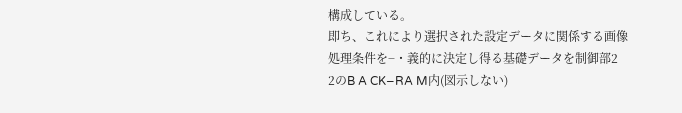構成している。
即ち、これにより選択された設定データに関係する画像
処理条件を−・義的に決定し得る基礎データを制御部2
2のB A CK−RA M内(図示しない)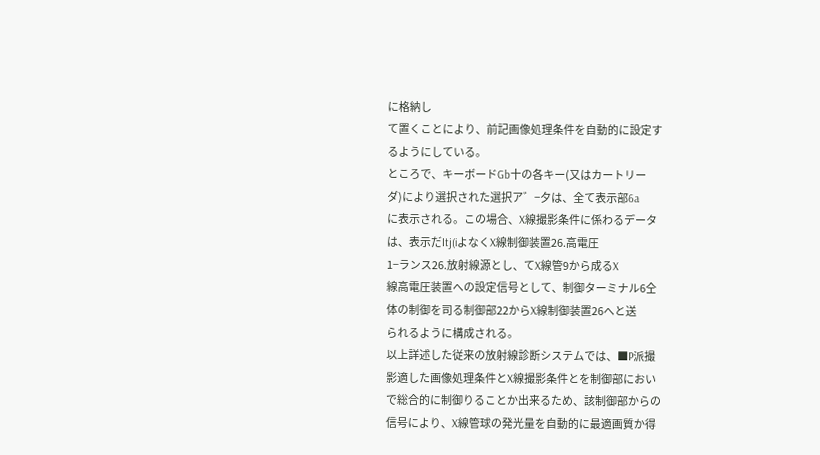に格納し
て置くことにより、前記画像処理条件を自動的に設定す
るようにしている。
ところで、キーボードGb十の各キー(又はカートリー
ダ)により選択された選択ア゛−夕は、全て表示部6a
に表示される。この場合、X線撮影条件に係わるデータ
は、表示だItj(iよなくX線制御装置26.高電圧
1−ランス26.放射線源とし、てX線管9から成るX
線高電圧装置への設定信号として、制御ターミナル6仝
体の制御を司る制御部22からX線制御装置26へと送
られるように構成される。
以上詳述した従来の放射線診断システムでは、■P派撮
影適した画像処理条件とX線撮影条件とを制御部におい
で総合的に制御りることか出来るため、該制御部からの
信号により、X線管球の発光量を自動的に最適画質か得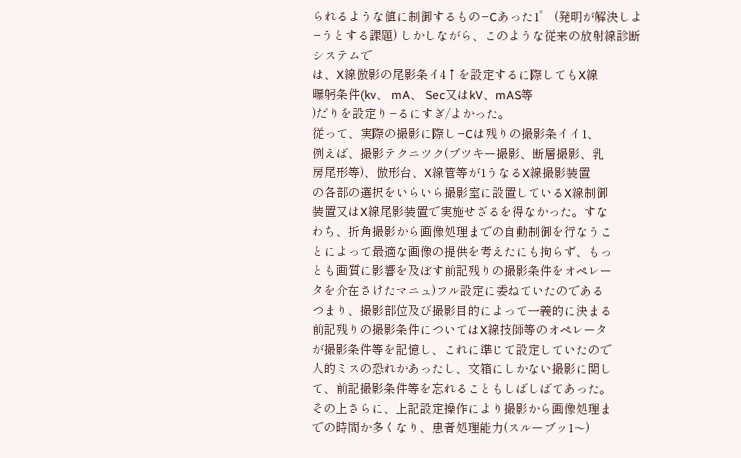られるような値に制御するもの−Cあった1゜ (発明が解決しよ−うとする課題) しかしながら、このような従来の放射線診断システムで
は、X線倣影の尾影条イ4↑を設定するに際してもX線
曝躬条件(kv、 mA、 Sec又はkV、mAS等
)だりを設定り−るにすぎ/よかった。
従って、実際の撮影に際し−Cは残りの撮影条イイ1、
例えば、撮影テクニツク(ブツキー撮影、断層撮影、乳
房尾形等)、倣形台、X線管等が1うなるX線撮影装置
の各部の選択をいらいら撮影室に設置しているX線制御
装置又はX線尾影装置で実施せざるを得なかった。すな
わち、折角撮影から画像処理までの自動制御を行なうこ
とによって最適な画像の提供を考えたにも拘らず、もっ
とも画質に影響を及ぼす前記残りの撮影条件をオペレー
タを介在さけたマニュ)フル設定に委ねていたのである
つまり、撮影部位及び撮影目的によって一義的に決まる
前記残りの撮影条件についてはX線技師等のオペレータ
が撮影条件等を記憶し、これに準じて設定していたので
人的ミスの恐れかあったし、文箱にしかない撮影に関し
て、前記撮影条件等を忘れることもしばしばてあった。
その上さらに、上記設定操作により撮影から画像処理ま
での時間か多くなり、患者処理能力(スルーブッ1〜)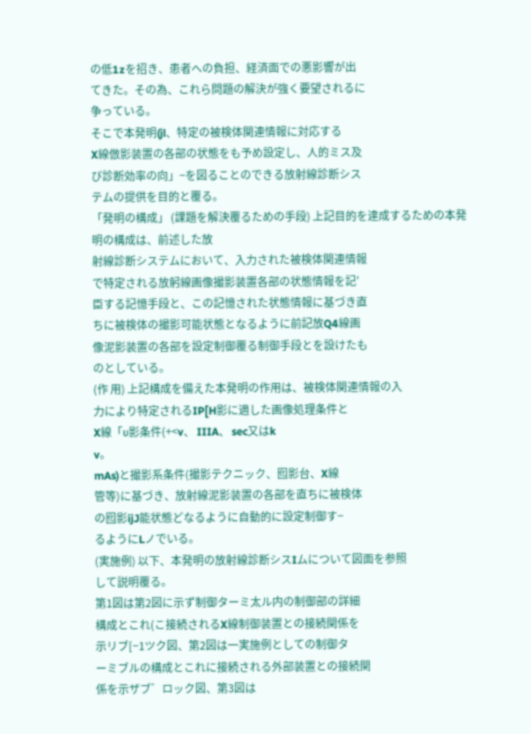の低1zを招き、患者への負担、経済面での悪影響が出
てきた。その為、これら問題の解決が強く要望されるに
争っている。
そこで本発明(jl、特定の被検体関連情報に対応する
X線倣影装置の各部の状態をも予め設定し、人的ミス及
び診断効率の向」−を図ることのできる放射線診断シス
テムの提供を目的と覆る。
「発明の構成」 (課題を解決覆るための手段) 上記目的を達成するための本発明の構成は、前述した放
射線診断システムにおいて、入力された被検体関連情報
で特定される放躬線画像撮影装置各部の状態情報を記′
臣する記憶手段と、この記憶された状態情報に基づき直
ちに被検体の撮影可能状態となるように前記放Q4線画
像泥影装置の各部を設定制御覆る制御手段とを設けたも
のとしている。
(作 用) 上記構成を備えた本発明の作用は、被検体関連情報の入
力により特定されるIP[H影に適した画像処理条件と
X線「υ影条件(+<v、 IIIA、 sec又はk
v。
mAs)と撮影系条件(撮影テクニック、囮影台、X線
管等)に基づき、放射線泥影装置の各部を直ちに被検体
の囮影ijJ能状態どなるように自動的に設定制御す−
るようにLノでいる。
(実施例) 以下、本発明の放射線診断シスIムについて図面を参照
して説明覆る。
第1図は第2図に示ず制御ターミ太ル内の制御部の詳細
構成とこれ(こ接続されるX線制御装置との接続関係を
示リブ[−1ツク図、第2図は一実施例としての制御タ
ーミブルの構成とこれに接続される外部装置との接続関
係を示ザブ゛ロック図、第3図は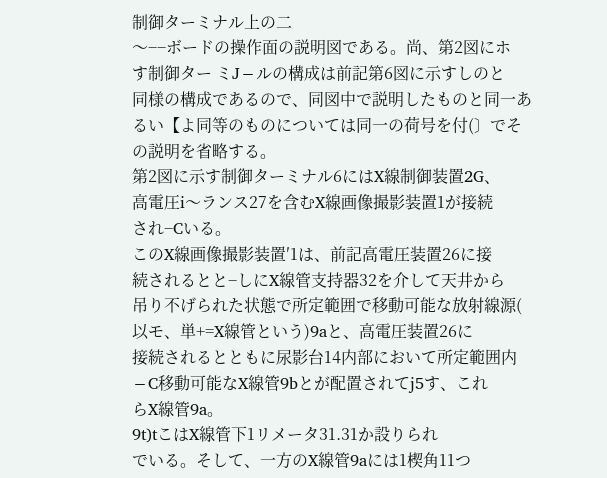制御ターミナル上の二
〜−−ボードの操作面の説明図である。尚、第2図にホ
す制御ター ミJ−ルの構成は前記第6図に示すしのと
同様の構成であるので、同図中で説明したものと同一あ
るい【よ同等のものについては同一の荷号を付(〕でそ
の説明を省略する。
第2図に示す制御ターミナル6にはX線制御装置2G、
高電圧i〜ランス27を含むX線画像撮影装置1が接続
され−Cいる。
このX線画像撮影装置′1は、前記高電圧装置26に接
続されるとと−しにX線管支持器32を介して天井から
吊り不げられた状態で所定範囲で移動可能な放射線源(
以モ、単+=X線管という)9aと、高電圧装置26に
接続されるとともに尿影台14内部において所定範囲内
−C移動可能なX線管9bとが配置されてj5す、これ
らX線管9a。
9t)tこはX線管下1リメータ31.31か設りられ
でいる。そして、一方のX線管9aには1楔角11つ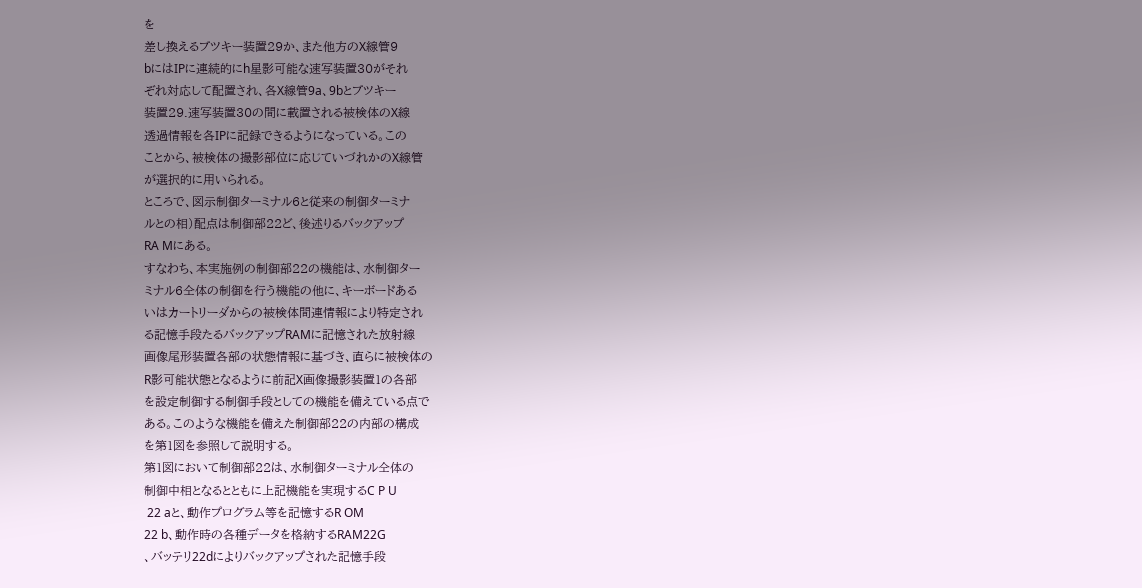を
差し換えるブツキー装置29か、また他方のX線管9
bにはIPに連続的にh星影可能な速写装置30がそれ
ぞれ対応して配置され、各X線管9a、9bとブツキー
装置29.速写装置30の間に載置される被検体のX線
透過情報を各IPに記録できるようになっている。この
ことから、被検体の撮影部位に応じていづれかのX線管
が選択的に用いられる。
ところで、図示制御ターミナル6と従来の制御ターミナ
ルとの相)配点は制御部22ど、後述りるバックアップ
RA Mにある。
すなわち、本実施例の制御部22の機能は、水制御ター
ミナル6仝体の制御を行う機能の他に、キーボードある
いはカートリーダからの被検体間連情報により特定され
る記憶手段たるバックアップRAMに記憶された放射線
画像尾形装置各部の状態情報に基づき、直らに被検体の
R影可能状態となるように前記X画像撮影装置1の各部
を設定制御する制御手段としての機能を備えている点で
ある。このような機能を備えた制御部22の内部の構成
を第1図を参照して説明する。
第1図において制御部22は、水制御ターミナル仝体の
制御中相となるとともに上記機能を実現するC P U
 22 aと、動作プログラム等を記憶するR OM
22 b、動作時の各種データを格納するRAM22G
、バッテリ22dによりバックアップされた記憶手段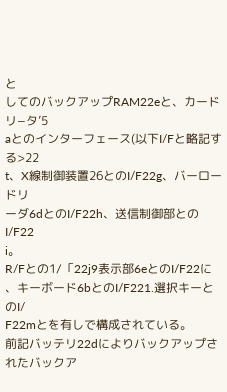と
してのバックアップRAM22eと、カードリ−タ’5
aとのインターフェース(以下I/Fと略記する>22
t、X線制御装置26とのI/F22g、バーロードリ
ーダ6dとのI/F22h、送信制御部とのI/F22
i。
R/Fとの1/「22j9表示部6eとのI/F22に
、キーボード6bとのI/F221.選択キーとのI/
F22mとを有しで構成されている。
前記バッテリ22dによりバックアップされたバックア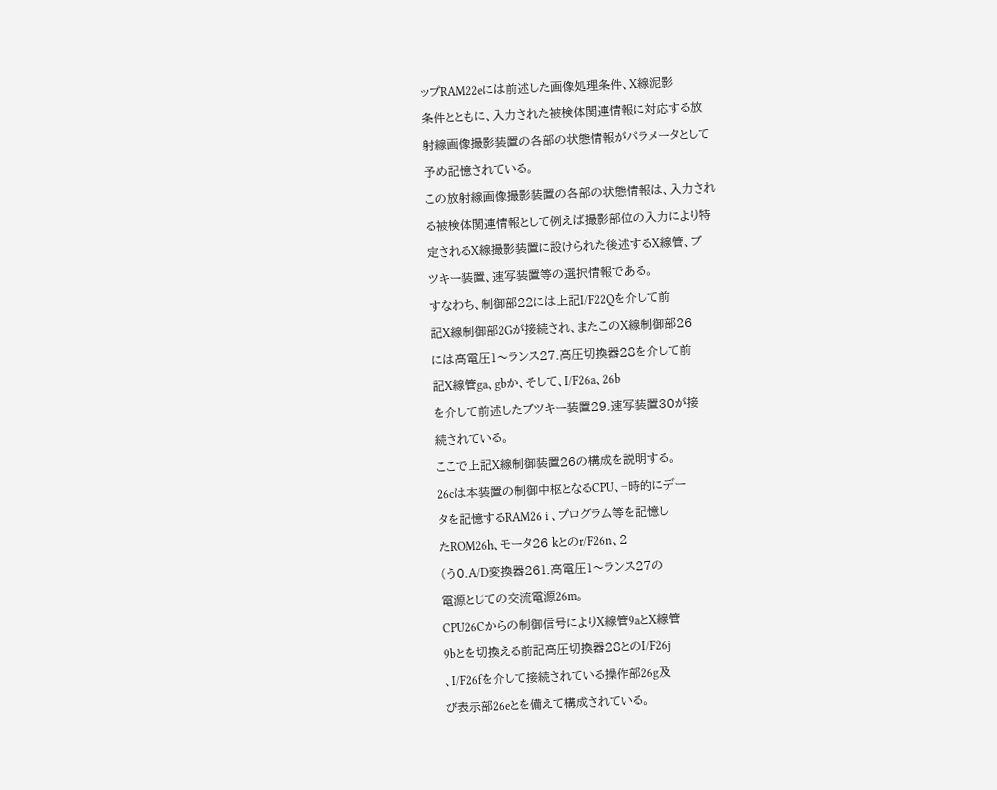ップRAM22eには前述した画像処理条件、X線泥影
条件とともに、入力された被検体関連情報に対応する放
射線画像撮影装置の各部の状態情報がパラメータとして
予め記憶されている。
この放射線画像撮影装置の各部の状態情報は、入力され
る被検体関連情報として例えば撮影部位の入力により特
定されるX線撮影装置に設けられた後述するX線管、ブ
ツキー装置、速写装置等の選択情報である。
すなわち、制御部22には上記I/F22Qを介して前
記X線制御部2Gが接続され、またこのX線制御部26
には高電圧1〜ランス27.高圧切換器28を介して前
記X線管ga、gbか、そして、I/F26a、26b
を介して前述したブツキー装置29.速写装置30が接
続されている。
ここで上記X線制御装置26の構成を説明する。
26cは本装置の制御中枢となるCPU、−時的にデー
タを記憶するRAM26 i 、プログラム等を記憶し
たROM26h、モータ26 kとのr/F26n、2
(う0.A/D変換器261.高電圧1〜ランス27の
電源とじての交流電源26m。
CPU26Cからの制御信号によりX線管9aとX線管
9bとを切換える前記高圧切換器28とのI/F26j
、I/F26fを介して接続されている操作部26g及
び表示部26eとを備えて構成されている。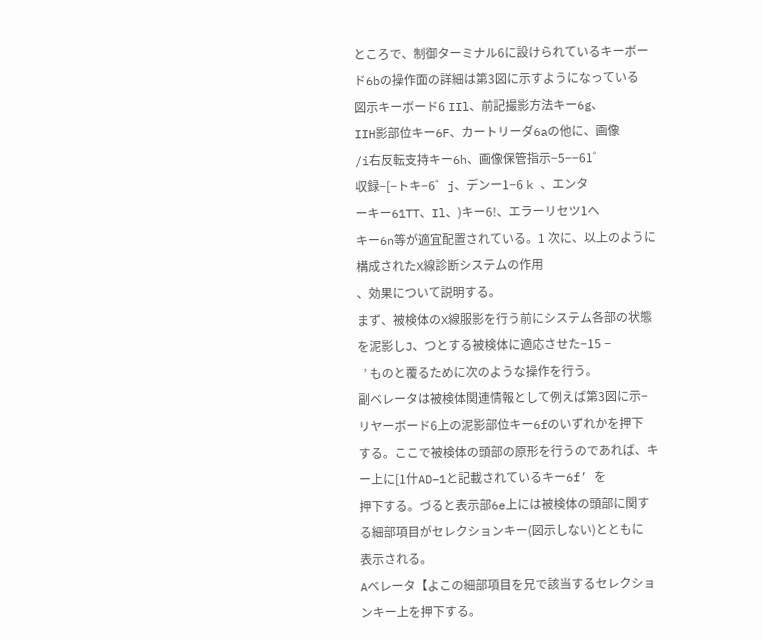ところで、制御ターミナル6に設けられているキーボー
ド6bの操作面の詳細は第3図に示すようになっている
図示キーボード6 IIl、前記撮影方法キー6g、
IIH影部位キー6F、カートリーダ6aの他に、画像
/i右反転支持キー6h、画像保管指示−5−−61゜
収録−[−トキ−6゜j、デンー1−6 k 、エンタ
ーキー61TT、Il、)キー6!、エラーリセツ1へ
キー6n等が適宜配置されている。1 次に、以上のように構成されたX線診断システムの作用
、効果について説明する。
まず、被検体のX線服影を行う前にシステム各部の状態
を泥影しJ、つとする被検体に適応させた−15 −
  ’ ものと覆るために次のような操作を行う。
副ベレータは被検体関連情報として例えば第3図に示−
リヤーボード6上の泥影部位キー6fのいずれかを押下
する。ここで被検体の頭部の原形を行うのであれば、キ
ー上に[1什AD−1と記載されているキー6f’ を
押下する。づると表示部6e上には被検体の頭部に関す
る細部項目がセレクションキー(図示しない)とともに
表示される。
Aベレータ【よこの細部項目を兄で該当するセレクショ
ンキー上を押下する。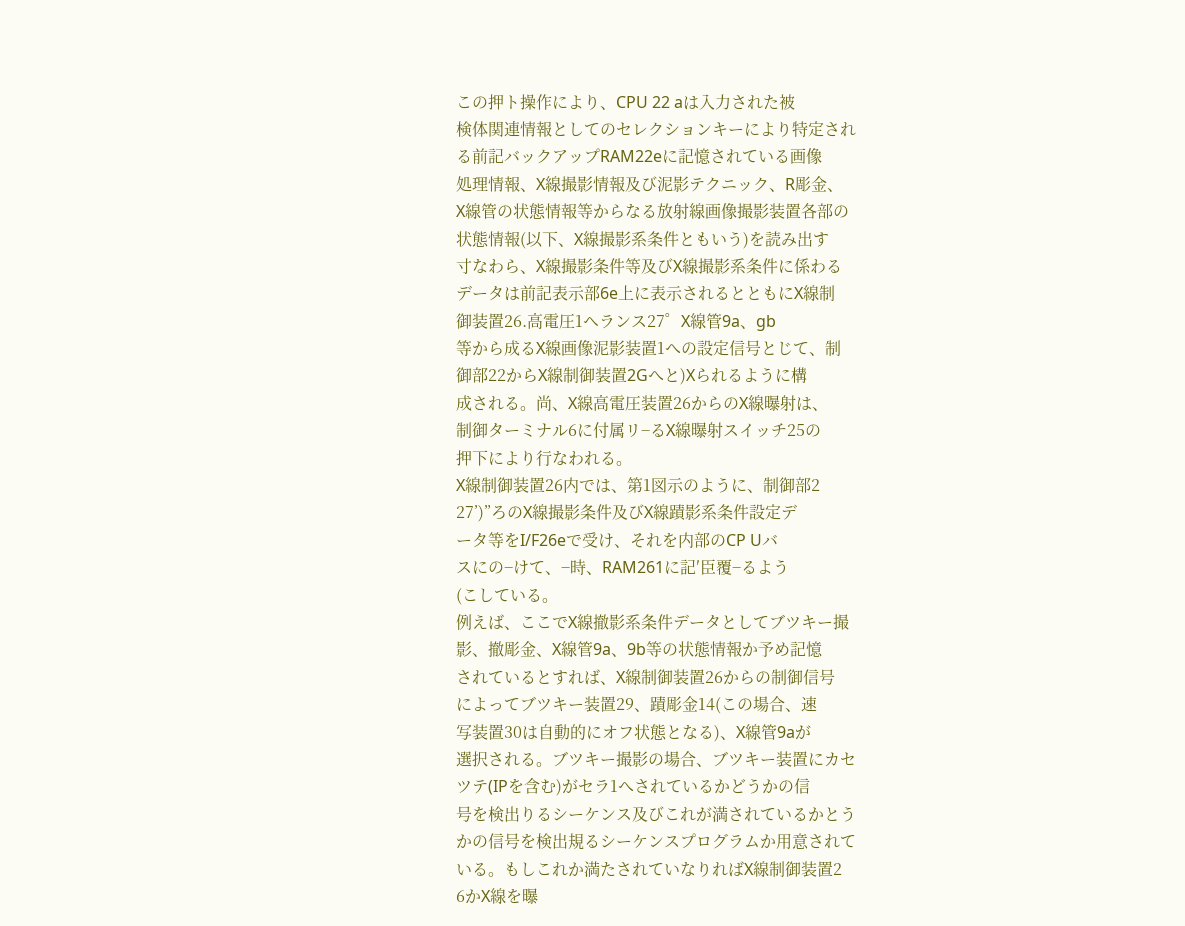この押ト操作により、CPU 22 aは入力された被
検体関連情報としてのセレクションキーにより特定され
る前記バックアップRAM22eに記憶されている画像
処理情報、X線撮影情報及び泥影テクニック、R彫金、
X線管の状態情報等からなる放射線画像撮影装置各部の
状態情報(以下、X線撮影系条件ともいう)を読み出す
寸なわら、X線撮影条件等及びX線撮影系条件に係わる
データは前記表示部6e上に表示されるとともにX線制
御装置26.高電圧1ヘランス27゜X線管9a、gb
等から成るX線画像泥影装置1への設定信号とじて、制
御部22からX線制御装置2Gへと)Xられるように構
成される。尚、X線高電圧装置26からのX線曝射は、
制御ターミナル6に付属リ−るX線曝射スイッチ25の
押下により行なわれる。
X線制御装置26内では、第1図示のように、制御部2
27’)”ろのX線撮影条件及びX線蹟影系条件設定デ
ータ等をI/F26eで受け、それを内部のCP Uバ
スにの−けて、−時、RAM261に記′臣覆−るよう
(こしている。
例えば、ここでX線撤影系条件データとしてブツキー撮
影、撤彫金、X線管9a、9b等の状態情報か予め記憶
されているとすれば、X線制御装置26からの制御信号
によってブツキー装置29、蹟彫金14(この場合、速
写装置30は自動的にオフ状態となる)、X線管9aが
選択される。ブツキー撮影の場合、ブツキー装置にカセ
ツテ(IPを含む)がセラ1へされているかどうかの信
号を検出りるシーケンス及びこれが満されているかとう
かの信号を検出規るシーケンスプログラムか用意されて
いる。もしこれか満たされていなりればX線制御装置2
6かX線を曝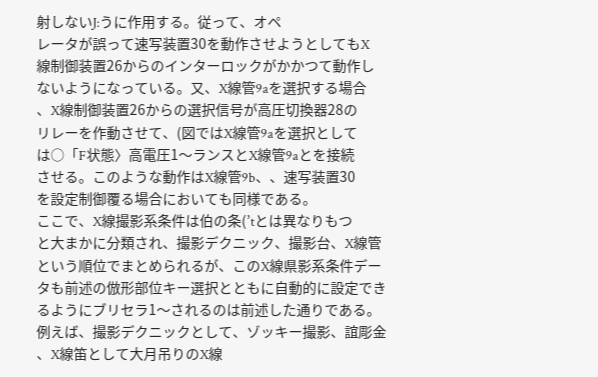射しないJ:うに作用する。従って、オペ
レータが誤って速写装置30を動作させようとしてもX
線制御装置26からのインターロックがかかつて動作し
ないようになっている。又、X線管9aを選択する場合
、X線制御装置26からの選択信号が高圧切換器28の
リレーを作動させて、(図ではX線管9aを選択として
は○「F状態〉高電圧1〜ランスとX線管9aとを接続
させる。このような動作はX線管9b、、速写装置30
を設定制御覆る場合においても同様である。
ここで、X線撮影系条件は伯の条(’tとは異なりもつ
と大まかに分類され、撮影デクニック、撮影台、X線管
という順位でまとめられるが、このX線県影系条件デー
タも前述の倣形部位キー選択とともに自動的に設定でき
るようにブリセラ1〜されるのは前述した通りである。
例えば、撮影デクニックとして、ゾッキー撮影、誼彫金
、X線笛として大月吊りのX線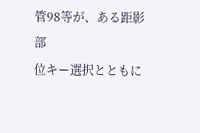管98等が、ある距影部
位キー選択とともに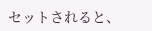セットされると、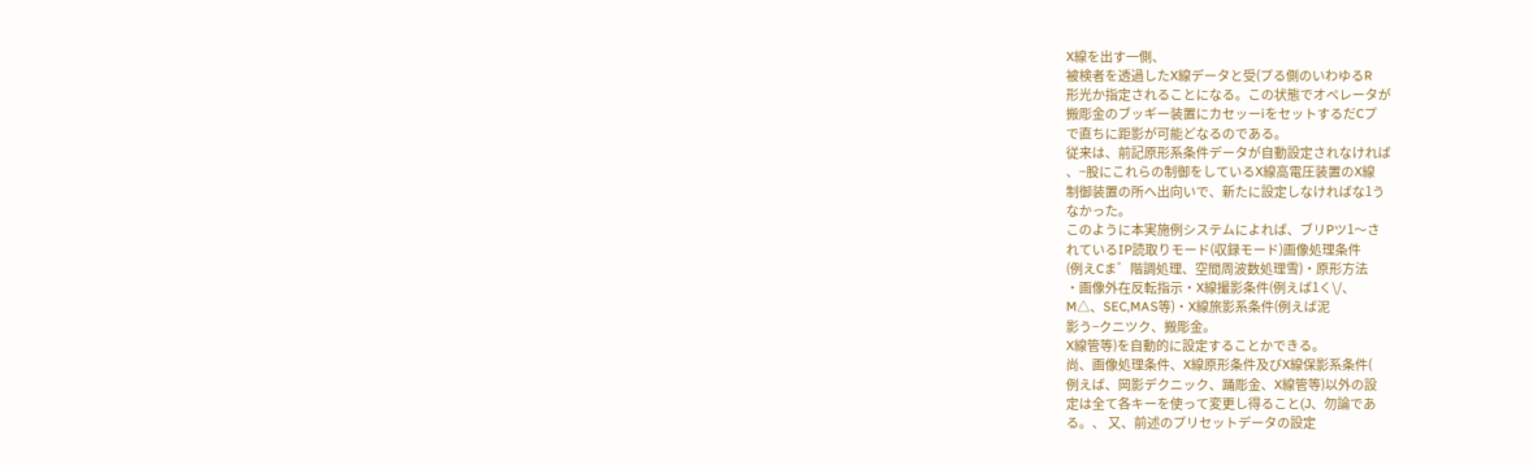X線を出す一側、
被検者を透過したX線データと受(プる側のいわゆるR
形光か指定されることになる。この状態でオペレータが
搬彫金のブッギー装置にカセッーiをセットするだCプ
で直ちに距影が可能どなるのである。
従来は、前記原形系条件データが自動設定されなければ
、−股にこれらの制御をしているX線高電圧装置のX線
制御装置の所へ出向いで、新たに設定しなければな1う
なかった。
このように本実施例システムによれば、ブリPツ1〜さ
れているIP読取りモード(収録モード)画像処理条件
(例えCま゛階調処理、空間周波数処理雪)・原形方法
・画像外在反転指示・X線撮影条件(例えば1く\/、
M△、SEC,MAS等)・X線旅影系条件(例えば泥
影う−クニツク、搬彫金。
X線管等)を自動的に設定することかできる。
尚、画像処理条件、X線原形条件及びX線保影系条件(
例えば、岡影デクニック、踊彫金、X線管等)以外の設
定は全て各キーを使って変更し得ること(J、勿論であ
る。、 又、前述のプリセットデータの設定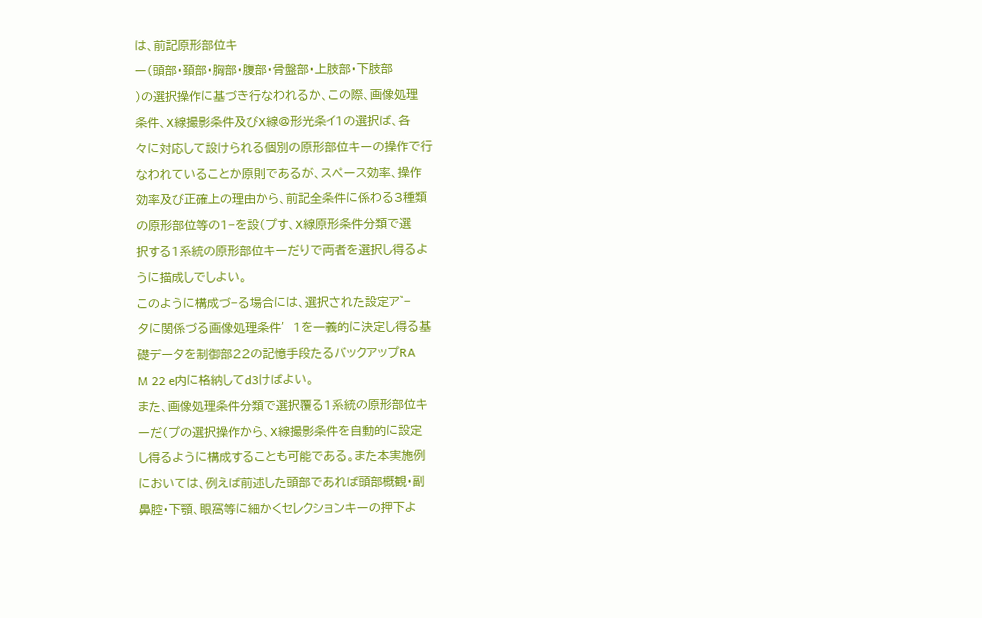は、前記原形部位キ
ー(頭部・頚部・胸部・腹部・骨盤部・上肢部・下肢部
)の選択操作に基づき行なわれるか、この際、画像処理
条件、X線撮影条件及びX線@形光条イ1の選択ば、各
々に対応して設けられる個別の原形部位キーの操作で行
なわれていることか原則であるが、スペース効率、操作
効率及び正確上の理由から、前記全条件に係わる3種類
の原形部位等の1−を設(プす、X線原形条件分類で選
択する1系統の原形部位キーだりで両者を選択し得るよ
うに描成しでしよい。
このように構成づ−る場合には、選択された設定ア゛−
夕に関係づる画像処理条件′1を一義的に決定し得る基
礎データを制御部22の記憶手段たるバックアップRA
M 22 e内に格納してd3けばよい。
また、画像処理条件分類で選択覆る1系統の原形部位キ
ーだ(プの選択操作から、X線撮影条件を自動的に設定
し得るように構成することも可能である。また本実施例
においては、例えば前述した頭部であれば頭部概観・副
鼻腔・下顎、眼窩等に細かくセレクションキーの押下よ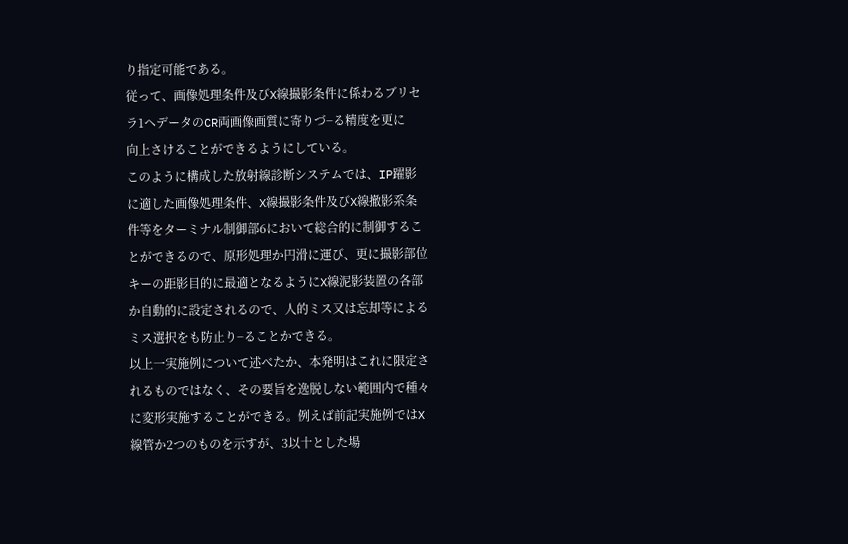り指定可能である。
従って、画像処理条件及びX線撮影条件に係わるブリセ
ラ1ヘデータのCR両画像画質に寄りづ−る精度を更に
向上さけることができるようにしている。
このように構成した放射線診断システムでは、IP躍影
に適した画像処理条件、X線撮影条件及びX線撤影系条
件等をターミナル制御部6において総合的に制御するこ
とができるので、原形処理か円滑に運び、更に撮影部位
キーの距影目的に最適となるようにX線泥影装置の各部
か自動的に設定されるので、人的ミス又は忘却等による
ミス選択をも防止り−ることかできる。
以上一実施例について述べたか、本発明はこれに限定さ
れるものではなく、その要旨を逸脱しない範囲内で種々
に変形実施することができる。例えば前記実施例ではX
線管か2つのものを示すが、3以十とした場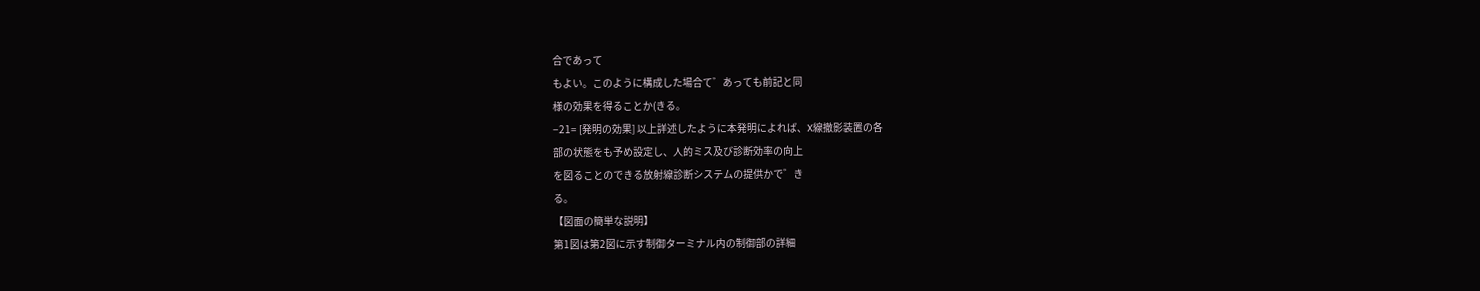合であって
もよい。このように構成した場合て゛あっても前記と同
様の効果を得ることか(きる。
−21= [発明の効果] 以上詳述したように本発明によれば、X線撤影装置の各
部の状態をも予め設定し、人的ミス及び診断効率の向上
を図ることのできる放射線診断システムの提供かで゛き
る。
【図面の簡単な説明】
第1図は第2図に示す制御ターミナル内の制御部の詳細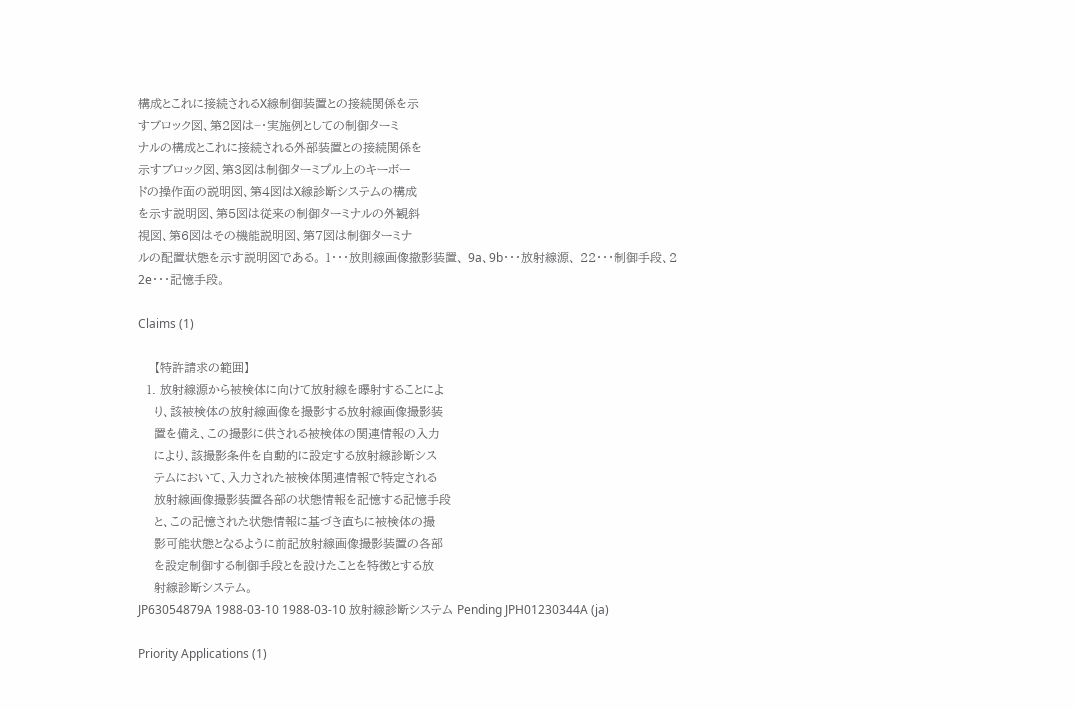構成とこれに接続されるX線制御装置との接続関係を示
すブロック図、第2図は−・実施例としての制御ターミ
ナルの構成とこれに接続される外部装置との接続関係を
示すブロック図、第3図は制御ターミプル上のキーボー
ドの操作面の説明図、第4図はX線診断システムの構成
を示す説明図、第5図は従来の制御ターミナルの外観斜
視図、第6図はその機能説明図、第7図は制御ターミナ
ルの配置状態を示す説明図である。 1・・・放則線画像撤影装置、 9a、9b・・・放射線源、 22・・・制御手段、2
2e・・・記憶手段。

Claims (1)

    【特許請求の範囲】
  1. 放射線源から被検体に向けて放射線を曝射することによ
    り、該被検体の放射線画像を撮影する放射線画像撮影装
    置を備え、この撮影に供される被検体の関連情報の入力
    により、該撮影条件を自動的に設定する放射線診断シス
    テムにおいて、入力された被検体関連情報で特定される
    放射線画像撮影装置各部の状態情報を記憶する記憶手段
    と、この記憶された状態情報に基づき直ちに被検体の撮
    影可能状態となるように前記放射線画像撮影装置の各部
    を設定制御する制御手段とを設けたことを特徴とする放
    射線診断システム。
JP63054879A 1988-03-10 1988-03-10 放射線診断システム Pending JPH01230344A (ja)

Priority Applications (1)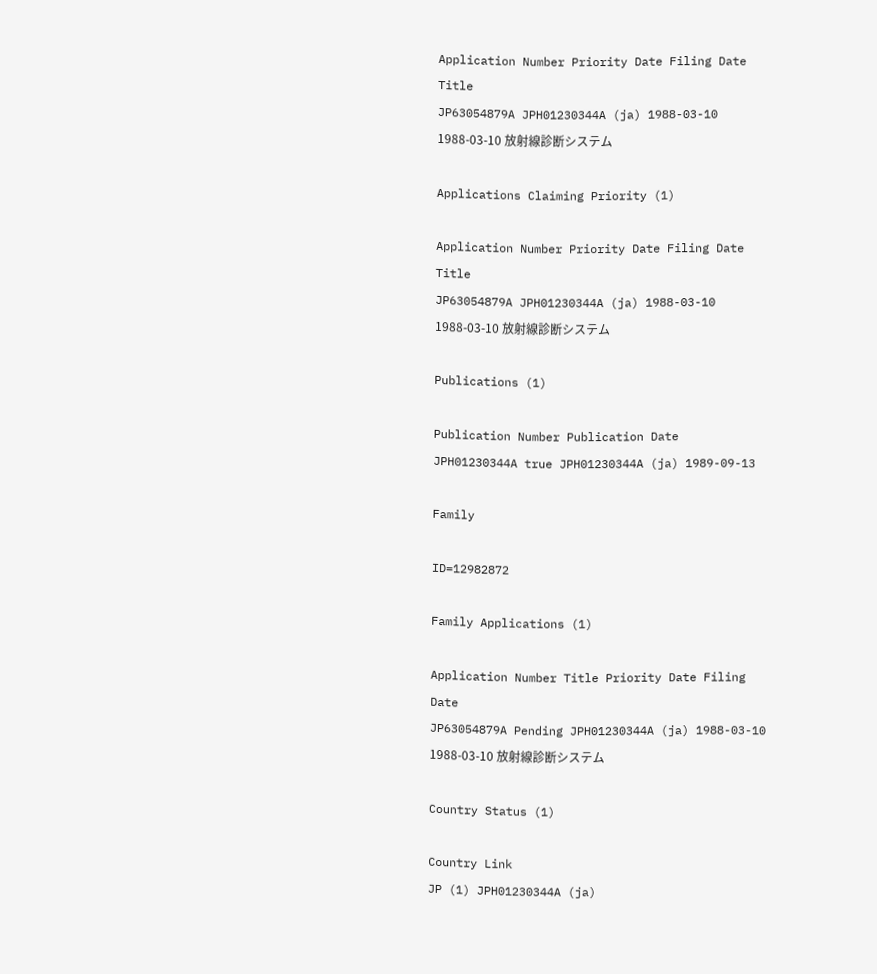Application Number Priority Date Filing Date Title
JP63054879A JPH01230344A (ja) 1988-03-10 1988-03-10 放射線診断システム

Applications Claiming Priority (1)

Application Number Priority Date Filing Date Title
JP63054879A JPH01230344A (ja) 1988-03-10 1988-03-10 放射線診断システム

Publications (1)

Publication Number Publication Date
JPH01230344A true JPH01230344A (ja) 1989-09-13

Family

ID=12982872

Family Applications (1)

Application Number Title Priority Date Filing Date
JP63054879A Pending JPH01230344A (ja) 1988-03-10 1988-03-10 放射線診断システム

Country Status (1)

Country Link
JP (1) JPH01230344A (ja)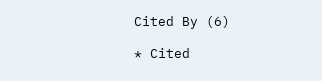Cited By (6)

* Cited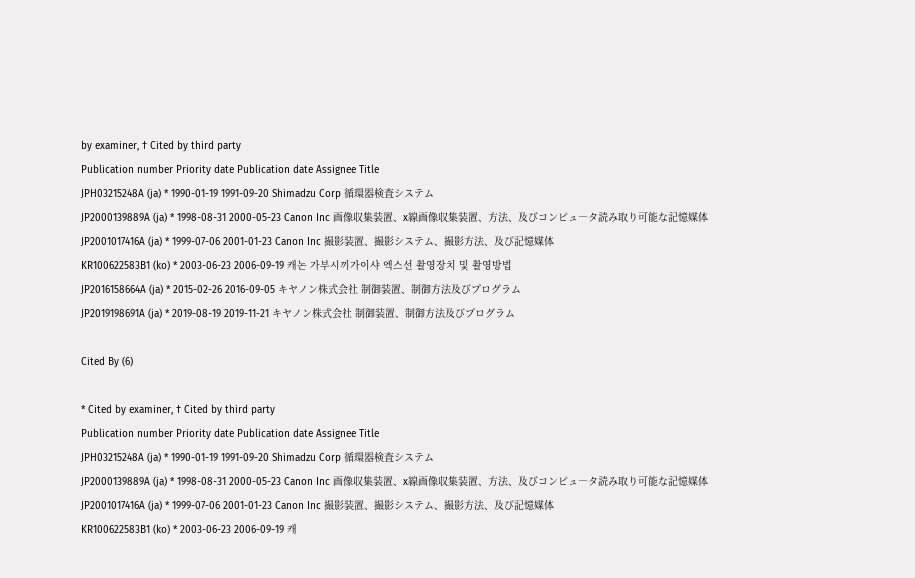by examiner, † Cited by third party
Publication number Priority date Publication date Assignee Title
JPH03215248A (ja) * 1990-01-19 1991-09-20 Shimadzu Corp 循環器検査システム
JP2000139889A (ja) * 1998-08-31 2000-05-23 Canon Inc 画像収集装置、x線画像収集装置、方法、及びコンピュ―タ読み取り可能な記憶媒体
JP2001017416A (ja) * 1999-07-06 2001-01-23 Canon Inc 撮影装置、撮影システム、撮影方法、及び記憶媒体
KR100622583B1 (ko) * 2003-06-23 2006-09-19 캐논 가부시끼가이샤 엑스선 촬영장치 및 촬영방법
JP2016158664A (ja) * 2015-02-26 2016-09-05 キヤノン株式会社 制御装置、制御方法及びプログラム
JP2019198691A (ja) * 2019-08-19 2019-11-21 キヤノン株式会社 制御装置、制御方法及びプログラム

Cited By (6)

* Cited by examiner, † Cited by third party
Publication number Priority date Publication date Assignee Title
JPH03215248A (ja) * 1990-01-19 1991-09-20 Shimadzu Corp 循環器検査システム
JP2000139889A (ja) * 1998-08-31 2000-05-23 Canon Inc 画像収集装置、x線画像収集装置、方法、及びコンピュ―タ読み取り可能な記憶媒体
JP2001017416A (ja) * 1999-07-06 2001-01-23 Canon Inc 撮影装置、撮影システム、撮影方法、及び記憶媒体
KR100622583B1 (ko) * 2003-06-23 2006-09-19 캐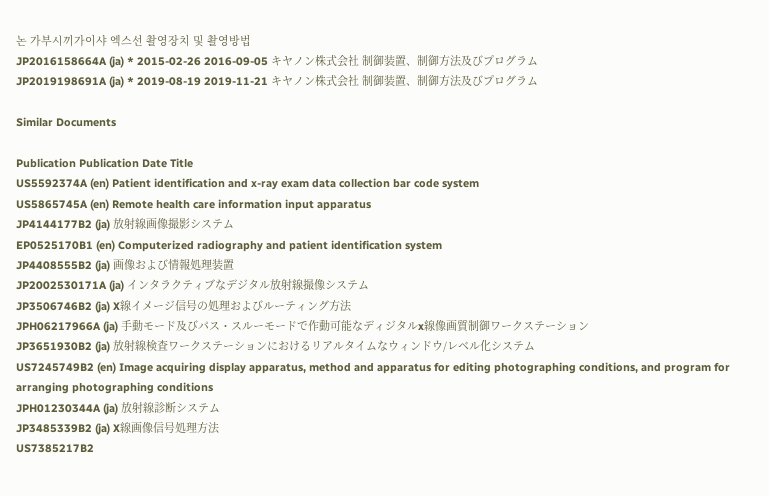논 가부시끼가이샤 엑스선 촬영장치 및 촬영방법
JP2016158664A (ja) * 2015-02-26 2016-09-05 キヤノン株式会社 制御装置、制御方法及びプログラム
JP2019198691A (ja) * 2019-08-19 2019-11-21 キヤノン株式会社 制御装置、制御方法及びプログラム

Similar Documents

Publication Publication Date Title
US5592374A (en) Patient identification and x-ray exam data collection bar code system
US5865745A (en) Remote health care information input apparatus
JP4144177B2 (ja) 放射線画像撮影システム
EP0525170B1 (en) Computerized radiography and patient identification system
JP4408555B2 (ja) 画像および情報処理装置
JP2002530171A (ja) インタラクティブなデジタル放射線撮像システム
JP3506746B2 (ja) X線イメージ信号の処理およびルーティング方法
JPH06217966A (ja) 手動モード及びパス・スルーモードで作動可能なディジタルx線像画質制御ワークステーション
JP3651930B2 (ja) 放射線検査ワークステーションにおけるリアルタイムなウィンドウ/レベル化システム
US7245749B2 (en) Image acquiring display apparatus, method and apparatus for editing photographing conditions, and program for arranging photographing conditions
JPH01230344A (ja) 放射線診断システム
JP3485339B2 (ja) X線画像信号処理方法
US7385217B2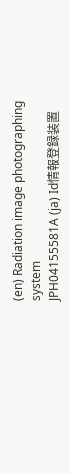(en) Radiation image photographing system
JPH04155581A (ja) Id情報登録装置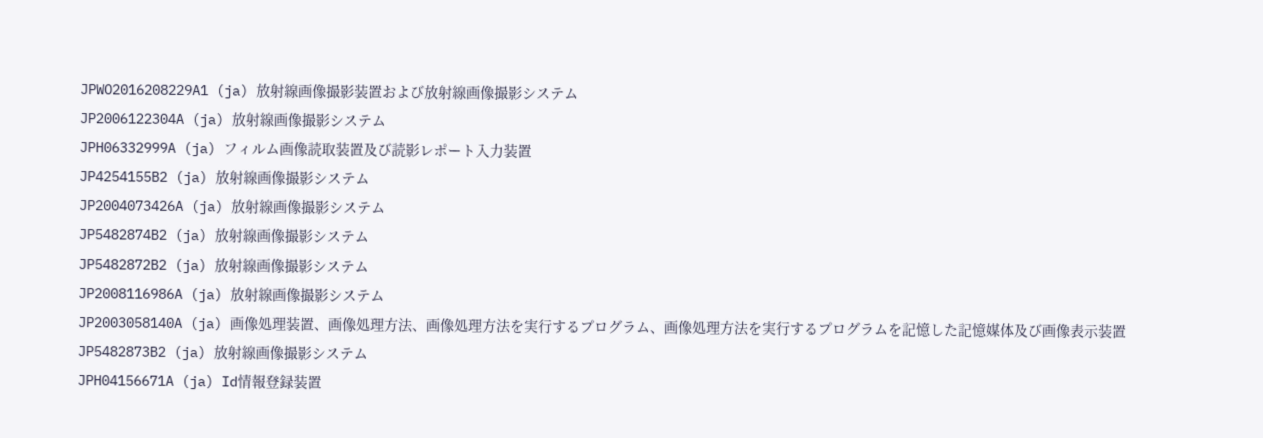JPWO2016208229A1 (ja) 放射線画像撮影装置および放射線画像撮影システム
JP2006122304A (ja) 放射線画像撮影システム
JPH06332999A (ja) フィルム画像読取装置及び読影レポート入力装置
JP4254155B2 (ja) 放射線画像撮影システム
JP2004073426A (ja) 放射線画像撮影システム
JP5482874B2 (ja) 放射線画像撮影システム
JP5482872B2 (ja) 放射線画像撮影システム
JP2008116986A (ja) 放射線画像撮影システム
JP2003058140A (ja) 画像処理装置、画像処理方法、画像処理方法を実行するプログラム、画像処理方法を実行するプログラムを記憶した記憶媒体及び画像表示装置
JP5482873B2 (ja) 放射線画像撮影システム
JPH04156671A (ja) Id情報登録装置